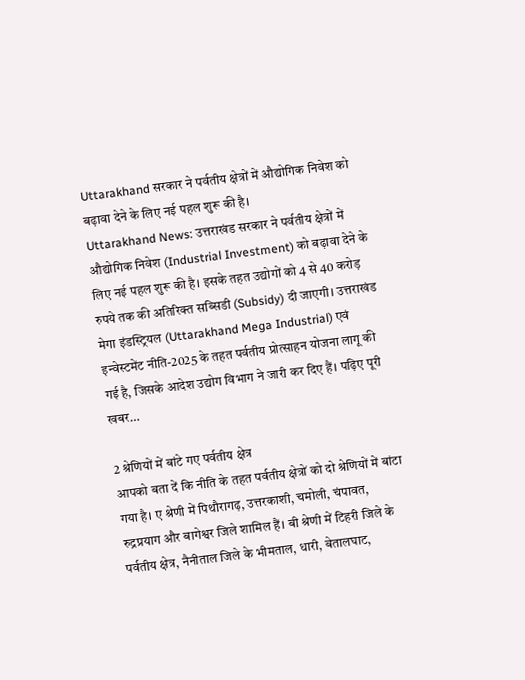Uttarakhand सरकार ने पर्वतीय क्षेत्रों में औद्योगिक निवेश को बढ़ावा देने के लिए नई पहल शुरू की है।
Uttarakhand News: उत्तराखंड सरकार ने पर्वतीय क्षेत्रों में औद्योगिक निवेश (Industrial Investment) को बढ़ावा देने के लिए नई पहल शुरू की है। इसके तहत उद्योगों को 4 से 40 करोड़ रुपये तक की अतिरिक्त सब्सिडी (Subsidy) दी जाएगी। उत्तराखंड मेगा इंडस्ट्रियल (Uttarakhand Mega Industrial) एवं इन्वेस्टमेंट नीति-2025 के तहत पर्वतीय प्रोत्साहन योजना लागू की गई है, जिसके आदेश उद्योग विभाग ने जारी कर दिए हैं। पढ़िए पूरी खबर…

2 श्रेणियों में बांटे गए पर्वतीय क्षेत्र
आपको बता दें कि नीति के तहत पर्वतीय क्षेत्रों को दो श्रेणियों में बांटा गया है। ए श्रेणी में पिथौरागढ़, उत्तरकाशी, चमोली, चंपावत, रुद्रप्रयाग और बागेश्वर जिले शामिल हैं। बी श्रेणी में टिहरी जिले के पर्वतीय क्षेत्र, नैनीताल जिले के भीमताल, धारी, बेतालघाट,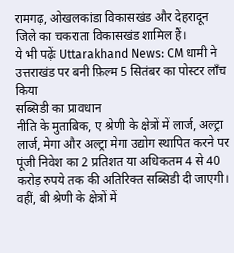रामगढ़, ओखलकांडा विकासखंड और देहरादून जिले का चकराता विकासखंड शामिल हैं।
ये भी पढ़ेंः Uttarakhand News: CM धामी ने उत्तराखंड पर बनी फ़िल्म 5 सितंबर का पोस्टर लॉंच किया
सब्सिडी का प्रावधान
नीति के मुताबिक, ए श्रेणी के क्षेत्रों में लार्ज, अल्ट्रा लार्ज, मेगा और अल्ट्रा मेगा उद्योग स्थापित करने पर पूंजी निवेश का 2 प्रतिशत या अधिकतम 4 से 40 करोड़ रुपये तक की अतिरिक्त सब्सिडी दी जाएगी। वहीं, बी श्रेणी के क्षेत्रों में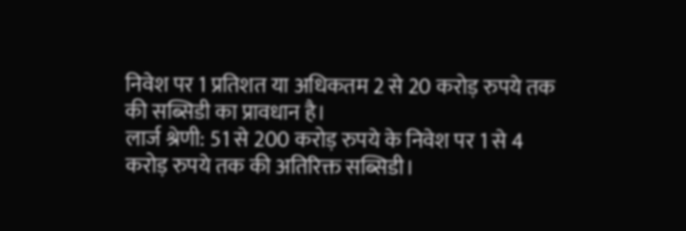निवेश पर 1 प्रतिशत या अधिकतम 2 से 20 करोड़ रुपये तक की सब्सिडी का प्रावधान है।
लार्ज श्रेणी: 51 से 200 करोड़ रुपये के निवेश पर 1 से 4 करोड़ रुपये तक की अतिरिक्त सब्सिडी।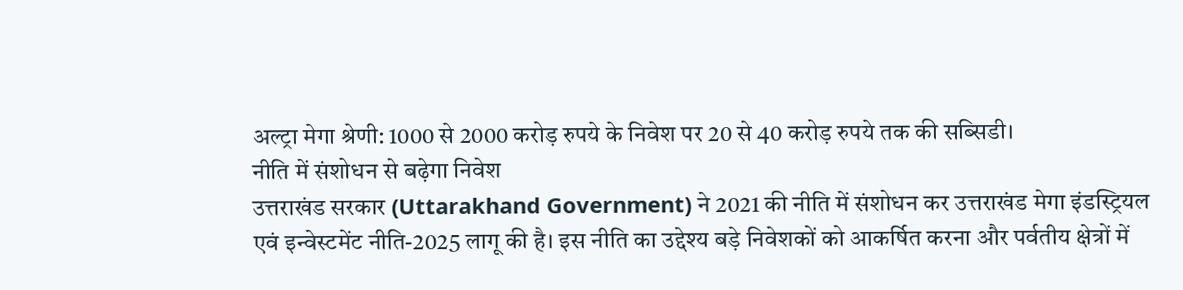अल्ट्रा मेगा श्रेणी: 1000 से 2000 करोड़ रुपये के निवेश पर 20 से 40 करोड़ रुपये तक की सब्सिडी।
नीति में संशोधन से बढ़ेगा निवेश
उत्तराखंड सरकार (Uttarakhand Government) ने 2021 की नीति में संशोधन कर उत्तराखंड मेगा इंडस्ट्रियल एवं इन्वेस्टमेंट नीति-2025 लागू की है। इस नीति का उद्देश्य बड़े निवेशकों को आकर्षित करना और पर्वतीय क्षेत्रों में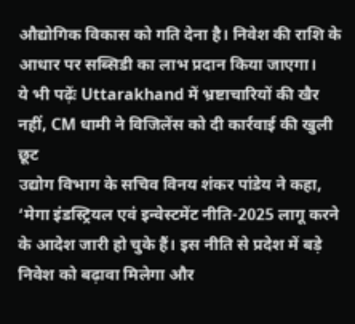औद्योगिक विकास को गति देना है। निवेश की राशि के आधार पर सब्सिडी का लाभ प्रदान किया जाएगा।
ये भी पढ़ेंः Uttarakhand में भ्रष्टाचारियों की खैर नहीं, CM धामी ने विजिलेंस को दी कार्रवाई की खुली छूट
उद्योग विभाग के सचिव विनय शंकर पांडेय ने कहा, ‘मेगा इंडस्ट्रियल एवं इन्वेस्टमेंट नीति-2025 लागू करने के आदेश जारी हो चुके हैं। इस नीति से प्रदेश में बड़े निवेश को बढ़ावा मिलेगा और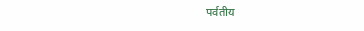पर्वतीय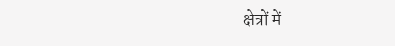क्षेत्रों में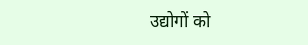उद्योगों को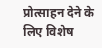प्रोत्साहन देने के लिए विशेष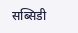सब्सिडी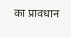का प्रावधान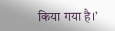किया गया है।’